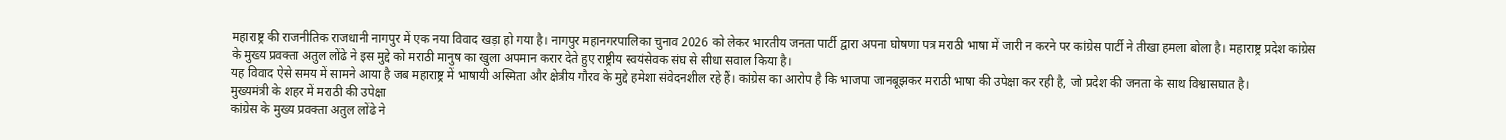महाराष्ट्र की राजनीतिक राजधानी नागपुर में एक नया विवाद खड़ा हो गया है। नागपुर महानगरपालिका चुनाव 2026 को लेकर भारतीय जनता पार्टी द्वारा अपना घोषणा पत्र मराठी भाषा में जारी न करने पर कांग्रेस पार्टी ने तीखा हमला बोला है। महाराष्ट्र प्रदेश कांग्रेस के मुख्य प्रवक्ता अतुल लोंढे ने इस मुद्दे को मराठी मानुष का खुला अपमान करार देते हुए राष्ट्रीय स्वयंसेवक संघ से सीधा सवाल किया है।
यह विवाद ऐसे समय में सामने आया है जब महाराष्ट्र में भाषायी अस्मिता और क्षेत्रीय गौरव के मुद्दे हमेशा संवेदनशील रहे हैं। कांग्रेस का आरोप है कि भाजपा जानबूझकर मराठी भाषा की उपेक्षा कर रही है, जो प्रदेश की जनता के साथ विश्वासघात है।
मुख्यमंत्री के शहर में मराठी की उपेक्षा
कांग्रेस के मुख्य प्रवक्ता अतुल लोंढे ने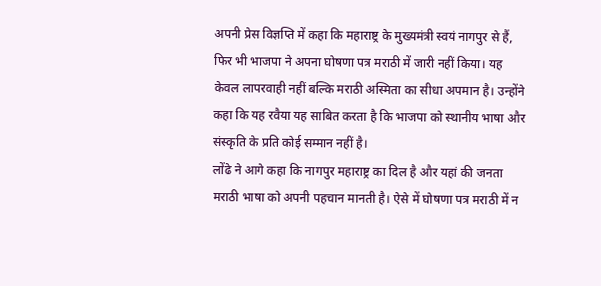अपनी प्रेस विज्ञप्ति में कहा कि महाराष्ट्र के मुख्यमंत्री स्वयं नागपुर से हैं, फिर भी भाजपा ने अपना घोषणा पत्र मराठी में जारी नहीं किया। यह केवल लापरवाही नहीं बल्कि मराठी अस्मिता का सीधा अपमान है। उन्होंने कहा कि यह रवैया यह साबित करता है कि भाजपा को स्थानीय भाषा और संस्कृति के प्रति कोई सम्मान नहीं है।
लोंढे ने आगे कहा कि नागपुर महाराष्ट्र का दिल है और यहां की जनता मराठी भाषा को अपनी पहचान मानती है। ऐसे में घोषणा पत्र मराठी में न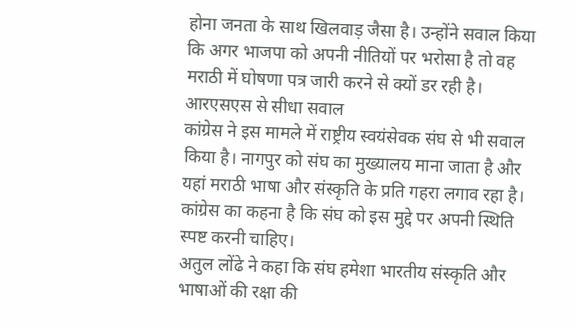होना जनता के साथ खिलवाड़ जैसा है। उन्होंने सवाल किया कि अगर भाजपा को अपनी नीतियों पर भरोसा है तो वह मराठी में घोषणा पत्र जारी करने से क्यों डर रही है।
आरएसएस से सीधा सवाल
कांग्रेस ने इस मामले में राष्ट्रीय स्वयंसेवक संघ से भी सवाल किया है। नागपुर को संघ का मुख्यालय माना जाता है और यहां मराठी भाषा और संस्कृति के प्रति गहरा लगाव रहा है। कांग्रेस का कहना है कि संघ को इस मुद्दे पर अपनी स्थिति स्पष्ट करनी चाहिए।
अतुल लोंढे ने कहा कि संघ हमेशा भारतीय संस्कृति और भाषाओं की रक्षा की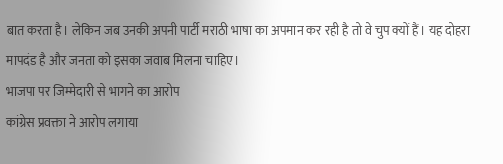बात करता है। लेकिन जब उनकी अपनी पार्टी मराठी भाषा का अपमान कर रही है तो वे चुप क्यों हैं। यह दोहरा मापदंड है और जनता को इसका जवाब मिलना चाहिए।
भाजपा पर जिम्मेदारी से भागने का आरोप
कांग्रेस प्रवक्ता ने आरोप लगाया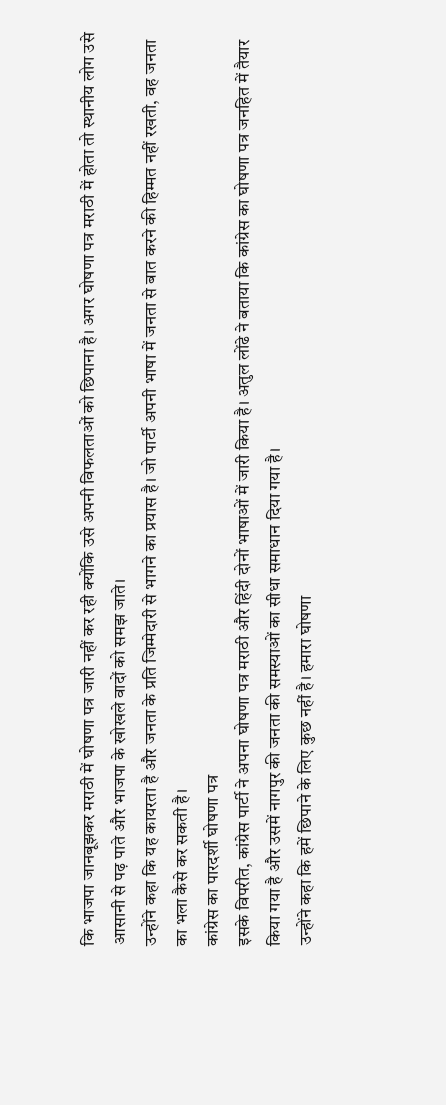कि भाजपा जानबूझकर मराठी में घोषणा पत्र जारी नहीं कर रही क्योंकि उसे अपनी विफलताओं को छिपाना है। अगर घोषणा पत्र मराठी में होता तो स्थानीय लोग उसे आसानी से पढ़ पाते और भाजपा के खोखले वादों को समझ जाते।
उन्होंने कहा कि यह कायरता है और जनता के प्रति जिम्मेदारी से भागने का प्रयास है। जो पार्टी अपनी भाषा में जनता से बात करने की हिम्मत नहीं रखती, वह जनता का भला कैसे कर सकती है।
कांग्रेस का पारदर्शी घोषणा पत्र
इसके विपरीत, कांग्रेस पार्टी ने अपना घोषणा पत्र मराठी और हिंदी दोनों भाषाओं में जारी किया है। अतुल लोंढे ने बताया कि कांग्रेस का घोषणा पत्र जनहित में तैयार किया गया है और उसमें नागपुर की जनता की समस्याओं का सीधा समाधान दिया गया है।
उन्होंने कहा कि हमें छिपाने के लिए कुछ नहीं है। हमारा घोषणा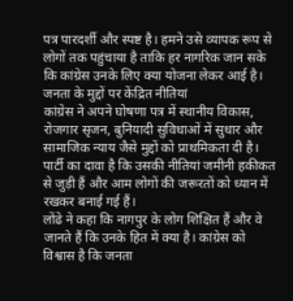पत्र पारदर्शी और स्पष्ट है। हमने उसे व्यापक रूप से लोगों तक पहुंचाया है ताकि हर नागरिक जान सके कि कांग्रेस उनके लिए क्या योजना लेकर आई है।
जनता के मुद्दों पर केंद्रित नीतियां
कांग्रेस ने अपने घोषणा पत्र में स्थानीय विकास, रोजगार सृजन, बुनियादी सुविधाओं में सुधार और सामाजिक न्याय जैसे मुद्दों को प्राथमिकता दी है। पार्टी का दावा है कि उसकी नीतियां जमीनी हकीकत से जुड़ी हैं और आम लोगों की जरूरतों को ध्यान में रखकर बनाई गई हैं।
लोंढे ने कहा कि नागपुर के लोग शिक्षित हैं और वे जानते हैं कि उनके हित में क्या है। कांग्रेस को विश्वास है कि जनता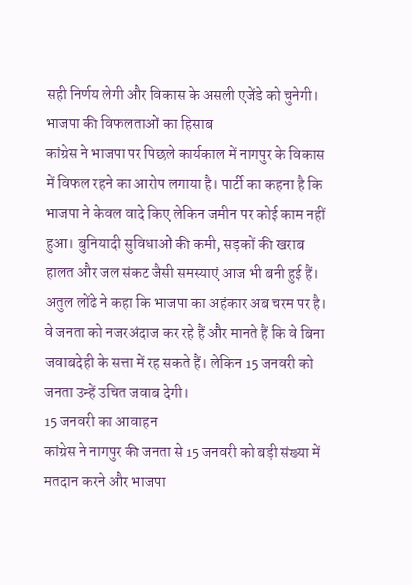सही निर्णय लेगी और विकास के असली एजेंडे को चुनेगी।
भाजपा की विफलताओं का हिसाब
कांग्रेस ने भाजपा पर पिछले कार्यकाल में नागपुर के विकास में विफल रहने का आरोप लगाया है। पार्टी का कहना है कि भाजपा ने केवल वादे किए लेकिन जमीन पर कोई काम नहीं हुआ। बुनियादी सुविधाओं की कमी, सड़कों की खराब हालत और जल संकट जैसी समस्याएं आज भी बनी हुई हैं।
अतुल लोंढे ने कहा कि भाजपा का अहंकार अब चरम पर है। वे जनता को नजरअंदाज कर रहे हैं और मानते हैं कि वे बिना जवाबदेही के सत्ता में रह सकते हैं। लेकिन 15 जनवरी को जनता उन्हें उचित जवाब देगी।
15 जनवरी का आवाहन
कांग्रेस ने नागपुर की जनता से 15 जनवरी को बड़ी संख्या में मतदान करने और भाजपा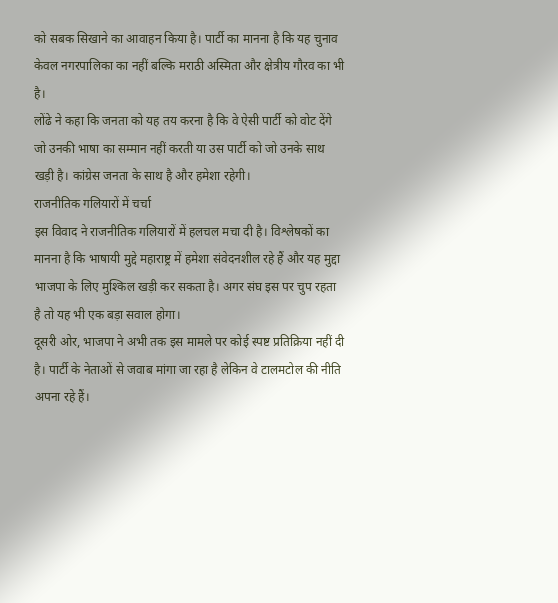को सबक सिखाने का आवाहन किया है। पार्टी का मानना है कि यह चुनाव केवल नगरपालिका का नहीं बल्कि मराठी अस्मिता और क्षेत्रीय गौरव का भी है।
लोंढे ने कहा कि जनता को यह तय करना है कि वे ऐसी पार्टी को वोट देंगे जो उनकी भाषा का सम्मान नहीं करती या उस पार्टी को जो उनके साथ खड़ी है। कांग्रेस जनता के साथ है और हमेशा रहेगी।
राजनीतिक गलियारों में चर्चा
इस विवाद ने राजनीतिक गलियारों में हलचल मचा दी है। विश्लेषकों का मानना है कि भाषायी मुद्दे महाराष्ट्र में हमेशा संवेदनशील रहे हैं और यह मुद्दा भाजपा के लिए मुश्किल खड़ी कर सकता है। अगर संघ इस पर चुप रहता है तो यह भी एक बड़ा सवाल होगा।
दूसरी ओर, भाजपा ने अभी तक इस मामले पर कोई स्पष्ट प्रतिक्रिया नहीं दी है। पार्टी के नेताओं से जवाब मांगा जा रहा है लेकिन वे टालमटोल की नीति अपना रहे हैं।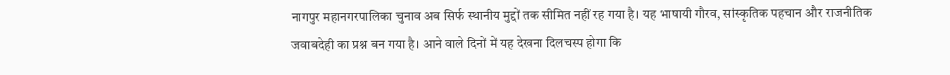नागपुर महानगरपालिका चुनाव अब सिर्फ स्थानीय मुद्दों तक सीमित नहीं रह गया है। यह भाषायी गौरव, सांस्कृतिक पहचान और राजनीतिक जवाबदेही का प्रश्न बन गया है। आने वाले दिनों में यह देखना दिलचस्प होगा कि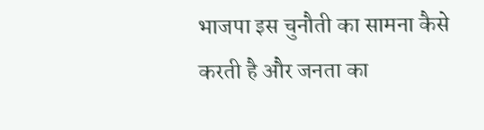भाजपा इस चुनौती का सामना कैसे करती है और जनता का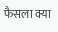फैसला क्या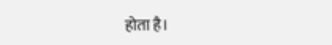होता है।